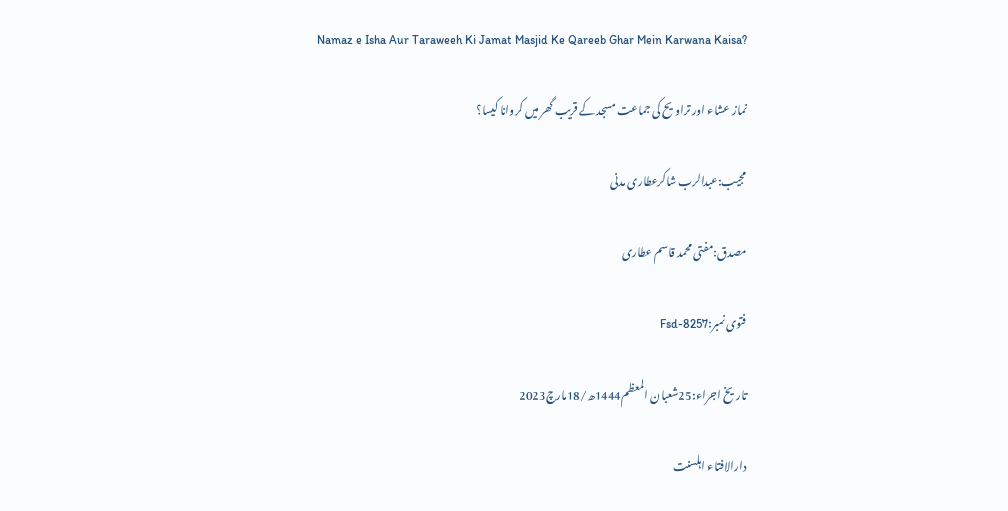Namaz e Isha Aur Taraweeh Ki Jamat Masjid Ke Qareeb Ghar Mein Karwana Kaisa?

نماز عشاء اور تراویح کی جماعت مسجد کے قریب گھر میں کروانا کیسا؟

مجیب:عبدالرب شاکرعطاری مدنی

مصدق:مفتی محمد قاسم عطاری

فتوی نمبر:Fsd-8257

تاریخ اجراء:25شعبان المعظم1444ھ/18مارچ2023

دارالافتاء اہلسنت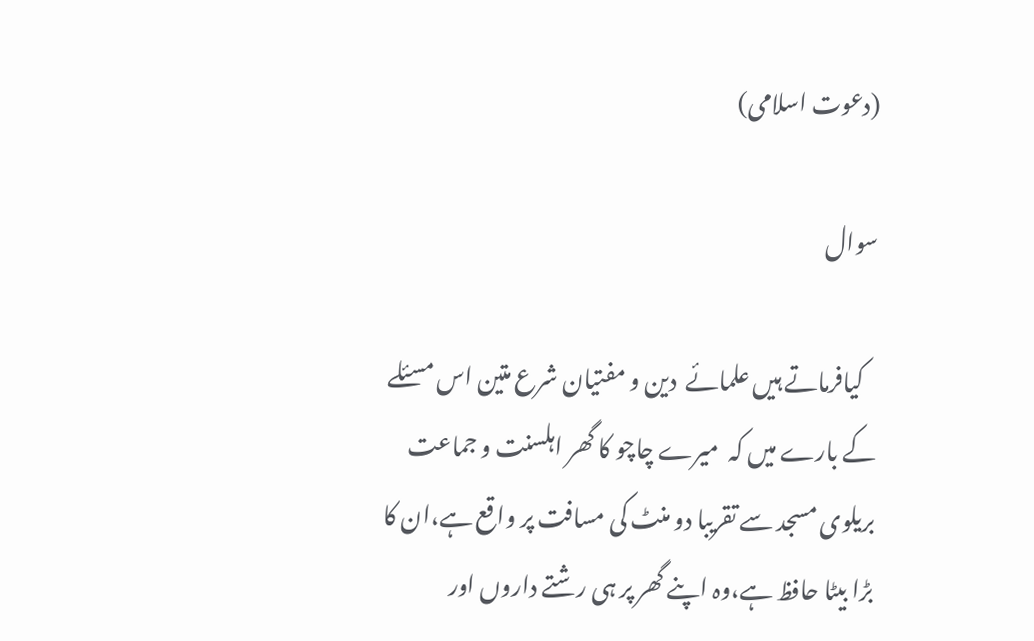(دعوت اسلامی)

سوال

   کیافرماتے ہیں علمائے  دین و مفتیان شرع متین اس مسئلے کے بارے میں کہ  میرے چاچو کا گھر اہلسنت و جماعت بریلوی مسجد سے تقریبا دو منٹ کی مسافت پر واقع ہے،ان کا بڑا بیٹا حافظ ہے،وہ اپنے گھر پر ہی رشتے داروں اور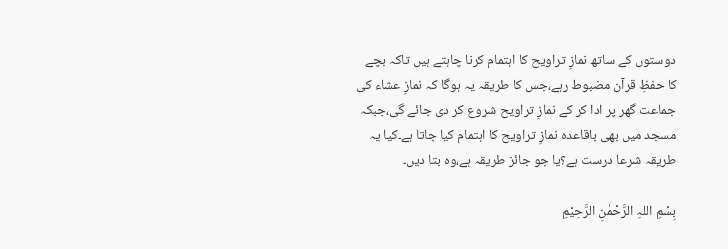دوستوں کے ساتھ نمازِ تراویح کا اہتمام کرنا چاہتے ہیں تاکہ بچے کا حفظِ قرآن مضبوط رہے،جس کا طریقہ یہ ہوگا کہ نمازِ عشاء کی جماعت گھر پر ادا کر کے نمازِ تراویح شروع کر دی جائے گی،جبکہ مسجد میں بھی باقاعدہ نمازِ تراویح کا اہتمام کیا جاتا ہے۔کیا یہ طریقہ شرعا درست ہے؟یا جو جائز طریقہ ہے،وہ بتا دیں۔

بِسْمِ اللہِ الرَّحْمٰنِ الرَّحِيْمِ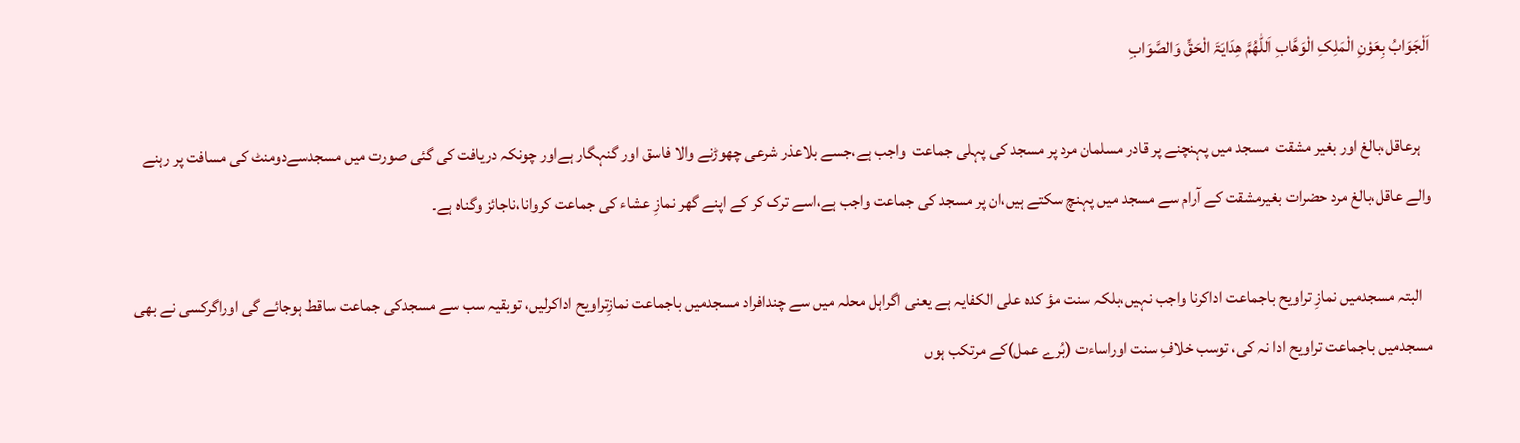اَلْجَوَابُ بِعَوْنِ الْمَلِکِ الْوَھَّابِ اَللّٰھُمَّ ھِدَایَۃَ الْحَقِّ وَالصَّوَابِ

   ہرعاقل،بالغ اور بغیر مشقت  مسجد میں پہنچنے پر قادر مسلمان مرد پر مسجد کی پہلی جماعت  واجب ہے،جسے بلاعذر شرعی چھوڑنے والا فاسق اور گنہگار ہےاور چونکہ دریافت کی گئی صورت میں مسجدسےدومنٹ کی مسافت پر رہنے والے عاقل،بالغ مرد حضرات بغیرمشقت کے آرام سے مسجد میں پہنچ سکتے ہیں،ان پر مسجد کی جماعت واجب ہے،اسے ترک کر کے اپنے گھر نمازِ عشاء کی جماعت کروانا،ناجائز وگناہ ہے۔

   البتہ مسجدمیں نمازِ تراویح باجماعت اداکرنا واجب نہیں،بلکہ سنت مؤ کدہ علی الکفایہ ہے یعنی اگراہل محلہ میں سے چندافراد مسجدمیں باجماعت نمازِتراویح اداکرلیں، توبقیہ سب سے مسجدکی جماعت ساقط ہوجائے گی اوراگرکسی نے بھی مسجدمیں باجماعت تراویح ادا نہ کی، توسب خلافِ سنت اوراساءت (بُرے عمل)کے مرتکب ہوں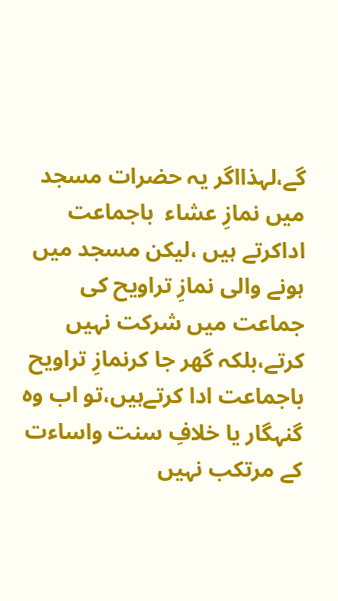گے،لہذااگر یہ حضرات مسجد میں نمازِ عشاء  باجماعت اداکرتے ہیں ،لیکن مسجد میں ہونے والی نمازِ تراویح کی جماعت میں شرکت نہیں کرتے،بلکہ گھر جا کرنمازِ تراویح باجماعت ادا کرتےہیں،تو اب وہ گنہگار یا خلافِ سنت واساءت کے مرتکب نہیں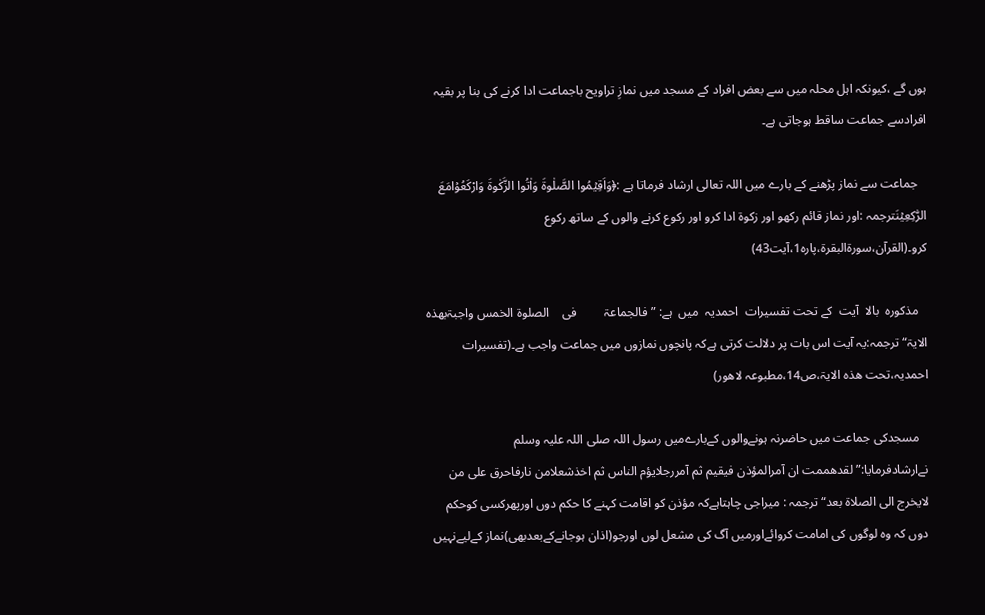ہوں گے ،کیونکہ اہل محلہ میں سے بعض افراد کے مسجد میں نمازِ تراویح باجماعت ادا کرنے کی بنا پر بقیہ افرادسے جماعت ساقط ہوجاتی ہے۔

   جماعت سے نماز پڑھنے کے بارے میں اللہ تعالی ارشاد فرماتا ہے :﴿وَاَقِیۡمُوا الصَّلٰوۃَ وَاٰتُوا الزَّکٰوۃَ وَارْکَعُوۡامَعَ الرّٰکِعِیۡنَترجمہ :اور نماز قائم رکھو اور زکوۃ ادا کرو اور رکوع کرنے والوں کے ساتھ رکوع کرو۔(القرآن،سورۃالبقرۃ،پارہ1،آیت43)

   مذکورہ  بالا  آیت  کے تحت تفسیرات  احمدیہ  میں  ہے: ” فالجماعۃ         فی    الصلوۃ الخمس واجبۃبھذہ الایۃ“ترجمہ:یہ آیت اس بات پر دلالت کرتی ہےکہ پانچوں نمازوں میں جماعت واجب ہے۔(تفسیرات احمدیہ،تحت ھذہ الایۃ،ص14،مطبوعہ لاھور)

   مسجدکی جماعت میں حاضرنہ ہونےوالوں کےبارےمیں رسول اللہ صلی اللہ علیہ وسلم نےارشادفرمایا:”لقدهممت ان آمرالمؤذن فيقيم ثم آمررجلايؤم الناس ثم اخذشعلامن نارفاحرق على من لايخرج الى الصلاة بعد“ ترجمہ : میراجی چاہتاہےکہ مؤذن کو اقامت کہنے کا حکم دوں اورپھرکسی کوحکم دوں کہ وہ لوگوں کی امامت کروائےاورمیں آگ کی مشعل لوں اورجو(اذان ہوجانےکےبعدبھی)نماز کےلیےنہیں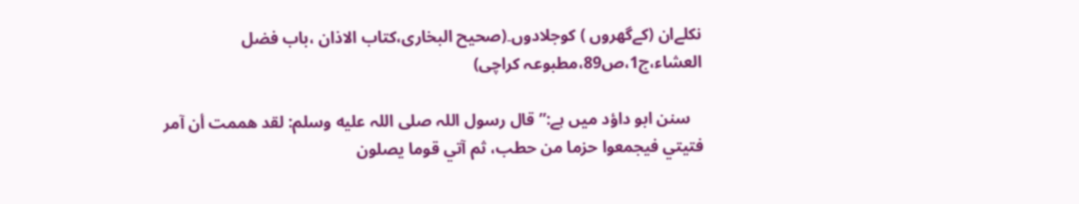نکلےان (کےگھروں ) کوجلادوں۔(صحیح البخاری،کتاب الاذان ،باب فضل العشاء،ج1،ص89،مطبوعہ کراچی)

   سنن ابو داؤد میں ہے:” قال رسول اللہ صلى اللہ عليه وسلم: لقد هممت أن آمر فتيتي فيجمعوا حزما من حطب، ثم آتي قوما يصلون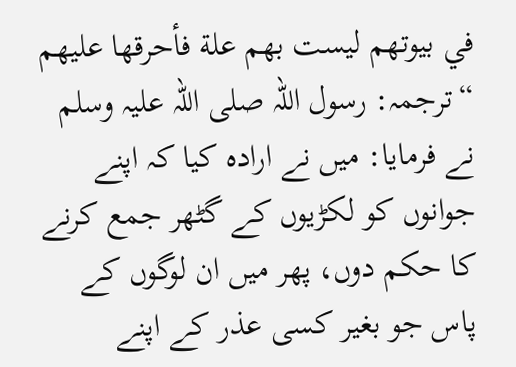في بيوتهم ليست بهم علة فأحرقها عليهم “ترجمہ: رسول اللہ صلی اللہ علیہ وسلم نے فرمایا: میں نے ارادہ کیا کہ اپنے جوانوں کو لکڑیوں کے گٹھر جمع کرنے کا حکم دوں، پھر میں ان لوگوں کے پاس جو بغیر کسی عذر کے اپنے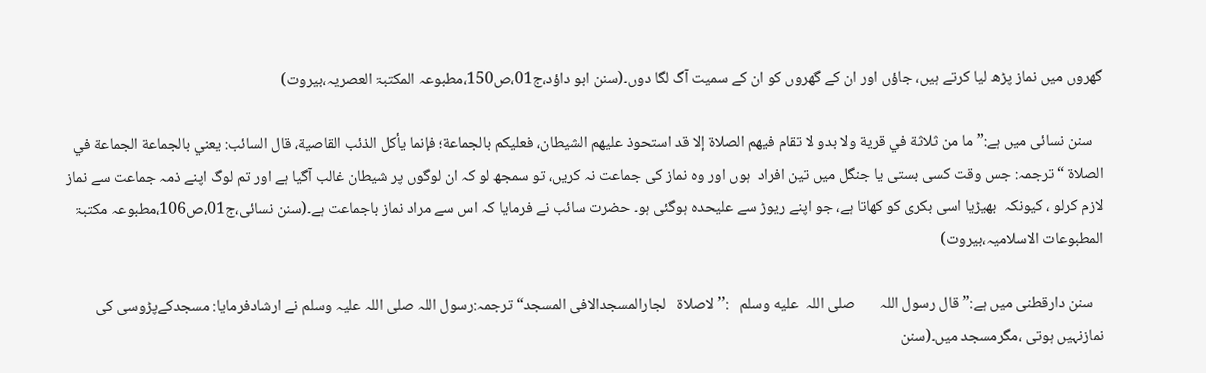گھروں میں نماز پڑھ لیا کرتے ہیں، جاؤں اور ان کے گھروں کو ان کے سمیت آگ لگا دوں۔(سنن ابو داؤد،ج01،ص150،مطبوعہ المکتبۃ العصریہ،بیروت)

   سنن نسائی میں ہے:” ما من ثلاثة في قرية ولا بدو لا تقام فيهم الصلاة إلا قد استحوذ عليهم الشيطان، فعليكم بالجماعة؛ فإنما يأكل الذئب القاصية، قال السائب: يعني بالجماعة الجماعة في الصلاة “ترجمہ: جس وقت کسی بستی یا جنگل میں تین افراد  ہوں اور وہ نماز کی جماعت نہ کریں، تو سمجھ لو کہ ان لوگوں پر شیطان غالب آگیا ہے اور تم لوگ اپنے ذمہ جماعت سے نماز لازم کرلو ، کیونکہ  بھیڑیا اسی بکری کو کھاتا ہے، جو اپنے ریوڑ سے علیحدہ ہوگئی ہو۔ حضرت سائب نے فرمایا کہ اس سے مراد نماز باجماعت ہے۔(سنن نسائی،ج01،ص106،مطبوعہ مکتبۃ المطبوعات الاسلامیہ،بیروت)

   سنن دارقطنی میں ہے:” قال رسول اللہ       صلى اللہ  عليه وسلم   :’’ لاصلاة   لجارالمسجدالافی المسجد“ ترجمہ:رسول اللہ صلی اللہ علیہ وسلم نے ارشادفرمایا: مسجدکےپڑوسی کی نمازنہیں ہوتی ،مگرمسجد میں۔(سنن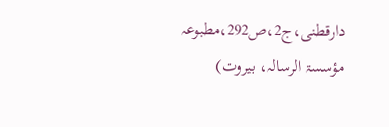دارقطنی،ج2،ص292،مطبوعہ مؤسسۃ الرسالہ، بیروت)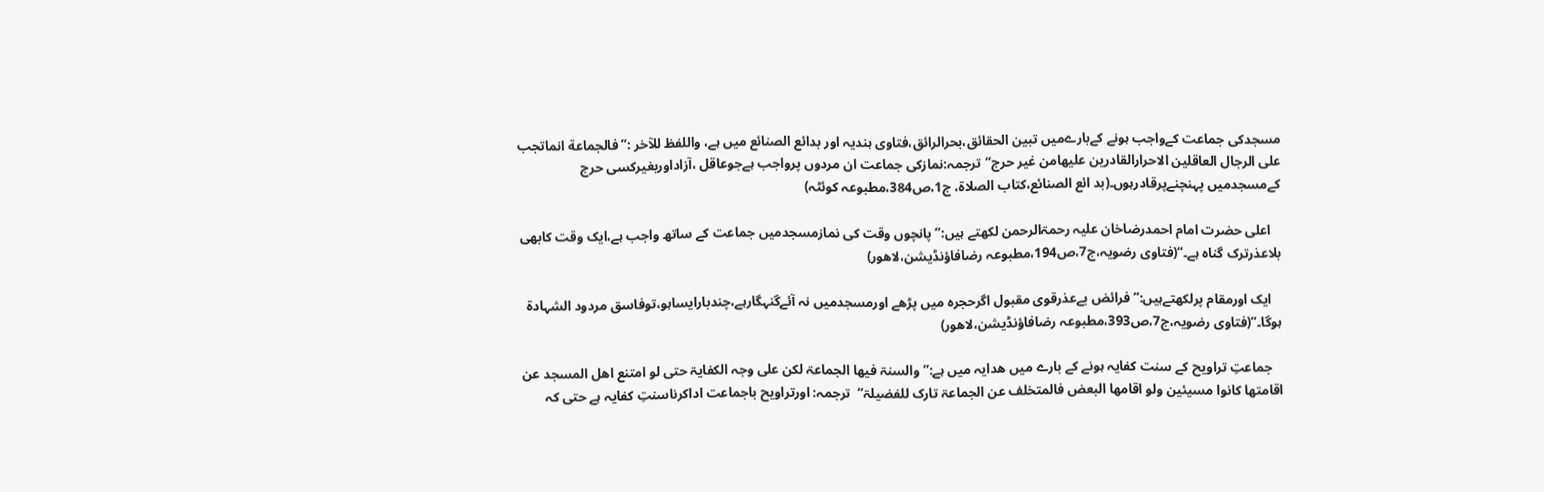مسجدکی جماعت کےواجب ہونے کےبارےمیں تبین الحقائق،بحرالرائق،فتاوی ہندیہ اور بدائع الصنائع میں ہے، واللفظ للآخر :”فالجماعة انماتجب على الرجال العاقلين الاحرارالقادرين عليهامن غير حرج“ترجمہ:نمازکی جماعت ان مردوں پرواجب ہےجوعاقل ،آزاداوربغیرکسی حرج کےمسجدمیں پہنچنےپرقادرہوں۔(بد ائع الصنائع،کتاب الصلاۃ، ج1،ص384،مطبوعہ کوئٹہ)

   اعلی حضرت امام احمدرضاخان علیہ رحمۃالرحمن لکھتے ہیں:”پانچوں وقت کی نمازمسجدمیں جماعت کے ساتھ واجب ہے،ایک وقت کابھی بلاعذرترک گناہ ہے۔“(فتاوی رضویہ،ج7،ص194،مطبوعہ رضافاؤنڈیشن،لاھور)

   ایک اورمقام پرلکھتےہیں:” فرائض بےعذرقوی مقبول اگرحجرہ میں پڑھے اورمسجدمیں نہ آئےگنہگارہے،چندبارایساہو،توفاسق مردود الشہادۃ ہوگا۔“(فتاوی رضویہ،ج7،ص393،مطبوعہ رضافاؤنڈیشن،لاھور)

   جماعتِ تراویح کے سنت کفایہ ہونے کے بارے میں ھدایہ میں ہے:’’ والسنۃ فیھا الجماعۃ لکن علی وجہ الکفایۃ حتی لو امتنع اھل المسجد عن اقامتھا کانوا مسیئین ولو اقامھا البعض فالمتخلف عن الجماعۃ تارک للفضیلۃ‘‘  ترجمہ: اورتراویح باجماعت اداکرناسنتِ کفایہ ہے حتی کہ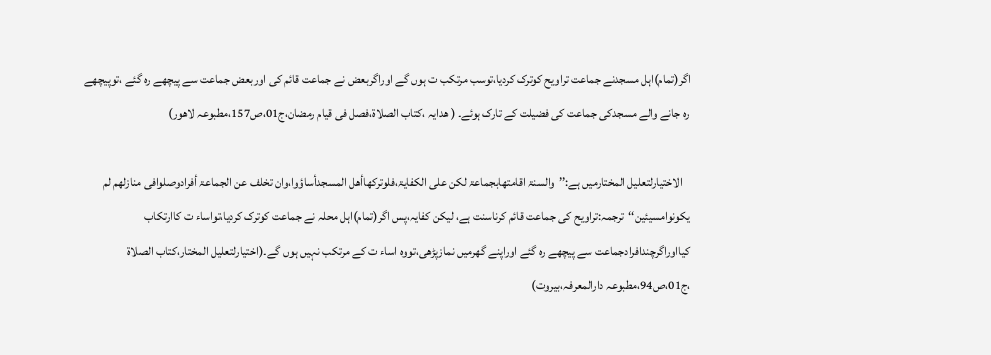اگر(تمام)اہل مسجدنے جماعت تراویح کوترک کردیا،توسب مرتکب ت ہوں گے اوراگربعض نے جماعت قائم کی اوربعض جماعت سے پیچھے رہ گئے ،توپیچھے رہ جانے والے مسجدکی جماعت کی فضیلت کے تارک ہوئے۔ ( ھدایہ ،کتاب الصلاۃ،فصل فی قیام رمضان،ج01،ص157،مطبوعہ لاھور)

   الاختیارلتعلیل المختارمیں ہے:’’والسنۃ اقامتھابجماعۃ لکن علی الکفایۃ،فلوترکھاأھل المسجدأساؤوا،وان تخلف عن الجماعۃ أفرادوصلوافی منازلھم لم یکونوامسیئین‘‘ترجمہ:تراویح کی جماعت قائم کرناسنت ہے، لیکن کفایہ،پس اگر(تمام)اہل محلہ نے جماعت کوترک کردیا،تواساء ت کاارتکاب کیااوراگرچندافرادجماعت سے پیچھے رہ گئے اوراپنے گھرمیں نمازپڑھی،تووہ اساء ت کے مرتکب نہیں ہوں گے۔(اختیارلتعلیل المختار،کتاب الصلاۃ ،ج01،ص94،مطبوعہ دارالمعرفہ،بیروت)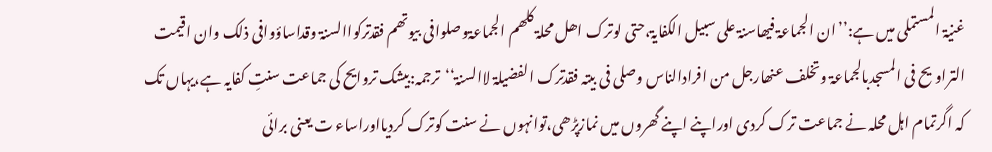غنیۃ المستملی میں ہے:’’ان الجماعۃ فیھاسنۃ علی سبیل الکفایۃ،حتی لوترک اھل محلۃ کلھم الجماعۃوصلوافی بیوتھم فقدترکواالسنۃ وقداساؤوافی ذلک وان اقیمت التراویح فی المسجدبالجماعۃ وتخلف عنھارجل من افرادالناس وصلی فی بیتہ فقدترک الفضیلۃ لاالسنۃ‘‘ترجمہ:بیشک تروایح کی جماعت سنتِ کفایہ ہے،یہاں تک کہ اگرتمام اہل محلہ نے جماعت ترک کردی اوراپنے اپنے گھروں میں نمازپڑھی،توانہوں نے سنت کوترک کردیااوراساء ت یعنی برائی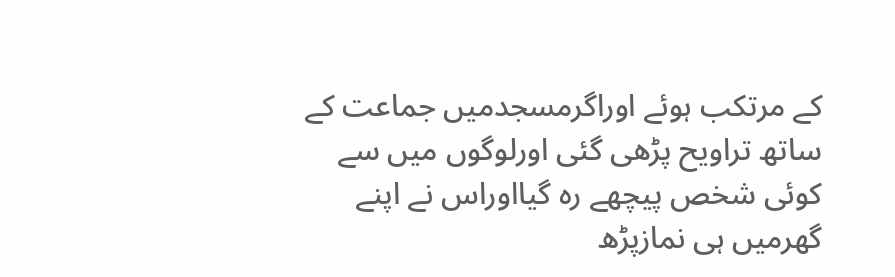کے مرتکب ہوئے اوراگرمسجدمیں جماعت کے ساتھ تراویح پڑھی گئی اورلوگوں میں سے کوئی شخص پیچھے رہ گیااوراس نے اپنے گھرمیں ہی نمازپڑھ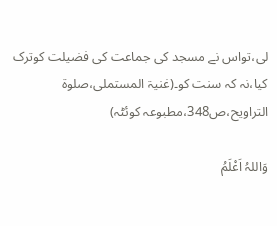لی،تواس نے مسجد کی جماعت کی فضیلت کوترک کیا،نہ کہ سنت کو۔(غنیۃ المستملی،صلوۃ التراویح،ص348،مطبوعہ کوئٹہ)

وَاللہُ اَعْلَمُ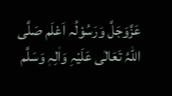عَزَّوَجَلَّ وَرَسُوْلُہ اَعْلَم صَلَّی اللّٰہُ تَعَالٰی عَلَیْہِ وَاٰلِہٖ وَسَلَّم